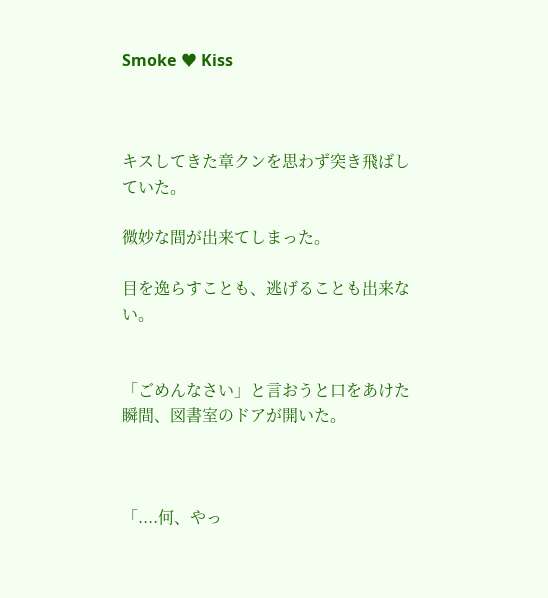Smoke ♥ Kiss



キスしてきた章クンを思わず突き飛ばしていた。

微妙な間が出来てしまった。

目を逸らすことも、逃げることも出来ない。


「ごめんなさい」と言おうと口をあけた瞬間、図書室のドアが開いた。



「....何、やっ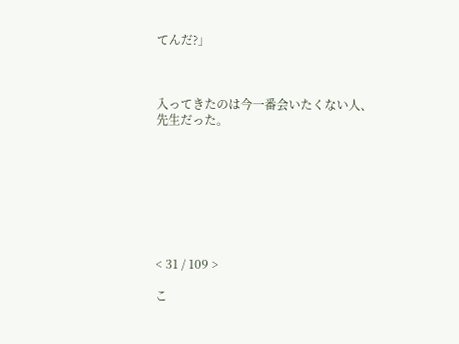てんだ?」



入ってきたのは今一番会いたくない人、
先生だった。








< 31 / 109 >

こ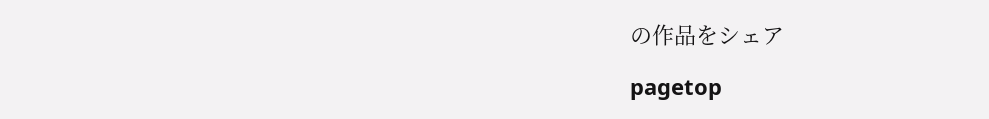の作品をシェア

pagetop